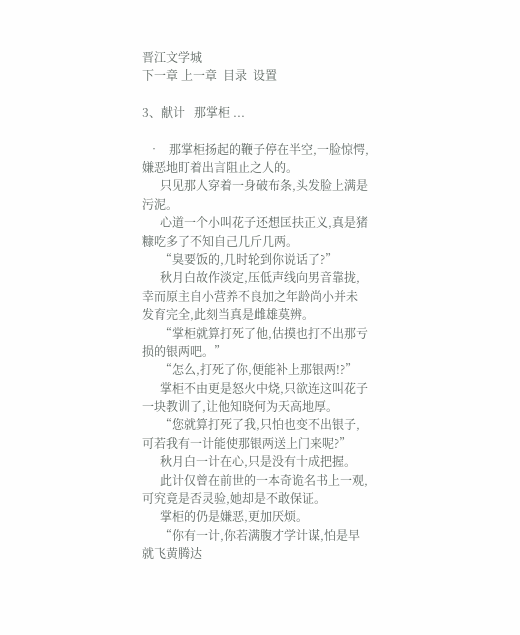晋江文学城
下一章 上一章  目录  设置

3、献计   那掌柜 ...

  •   那掌柜扬起的鞭子停在半空,一脸惊愕,嫌恶地盯着出言阻止之人的。
      只见那人穿着一身破布条,头发脸上满是污泥。
      心道一个小叫花子还想匡扶正义,真是猪糠吃多了不知自己几斤几两。
      “臭要饭的,几时轮到你说话了?”
      秋月白故作淡定,压低声线向男音靠拢,幸而原主自小营养不良加之年龄尚小并未发育完全,此刻当真是雌雄莫辨。
      “掌柜就算打死了他,估摸也打不出那亏损的银两吧。”
      “怎么,打死了你,便能补上那银两!?”
      掌柜不由更是怒火中烧,只欲连这叫花子一块教训了,让他知晓何为天高地厚。
      “您就算打死了我,只怕也变不出银子,可若我有一计能使那银两送上门来呢?”
      秋月白一计在心,只是没有十成把握。
      此计仅曾在前世的一本奇诡名书上一观,可究竟是否灵验,她却是不敢保证。
      掌柜的仍是嫌恶,更加厌烦。
      “你有一计,你若满腹才学计谋,怕是早就飞黄腾达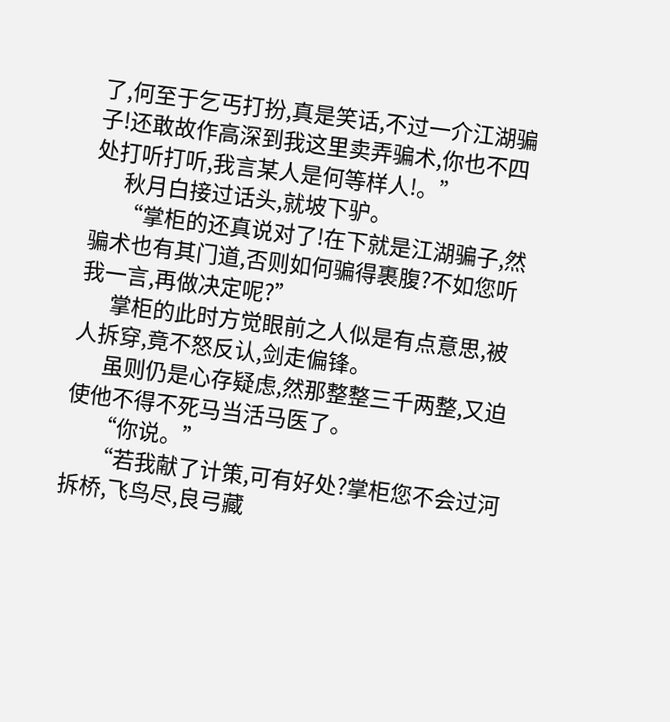了,何至于乞丐打扮,真是笑话,不过一介江湖骗子!还敢故作高深到我这里卖弄骗术,你也不四处打听打听,我言某人是何等样人!。”
      秋月白接过话头,就坡下驴。
      “掌柜的还真说对了!在下就是江湖骗子,然骗术也有其门道,否则如何骗得裹腹?不如您听我一言,再做决定呢?”
      掌柜的此时方觉眼前之人似是有点意思,被人拆穿,竟不怒反认,剑走偏锋。
      虽则仍是心存疑虑,然那整整三千两整,又迫使他不得不死马当活马医了。
      “你说。”
      “若我献了计策,可有好处?掌柜您不会过河拆桥,飞鸟尽,良弓藏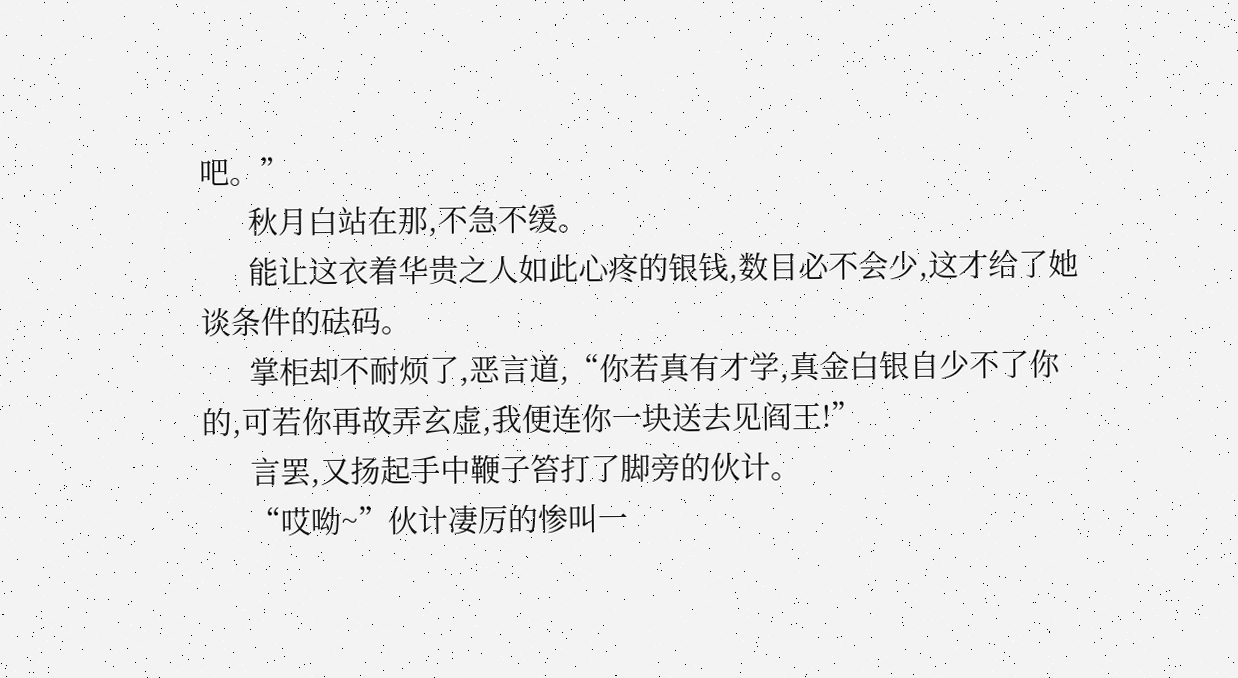吧。”
      秋月白站在那,不急不缓。
      能让这衣着华贵之人如此心疼的银钱,数目必不会少,这才给了她谈条件的砝码。
      掌柜却不耐烦了,恶言道,“你若真有才学,真金白银自少不了你的,可若你再故弄玄虚,我便连你一块送去见阎王!”
      言罢,又扬起手中鞭子笞打了脚旁的伙计。
      “哎呦~”伙计凄厉的惨叫一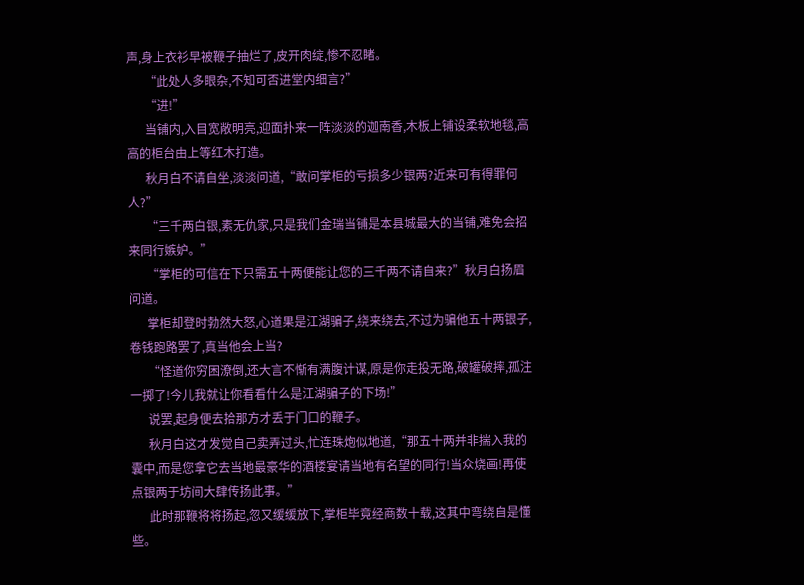声,身上衣衫早被鞭子抽烂了,皮开肉绽,惨不忍睹。
      “此处人多眼杂,不知可否进堂内细言?”
      “进!”
      当铺内,入目宽敞明亮,迎面扑来一阵淡淡的迦南香,木板上铺设柔软地毯,高高的柜台由上等红木打造。
      秋月白不请自坐,淡淡问道,“敢问掌柜的亏损多少银两?近来可有得罪何人?”
      “三千两白银,素无仇家,只是我们金瑞当铺是本县城最大的当铺,难免会招来同行嫉妒。”
      “掌柜的可信在下只需五十两便能让您的三千两不请自来?”秋月白扬眉问道。
      掌柜却登时勃然大怒,心道果是江湖骗子,绕来绕去,不过为骗他五十两银子,卷钱跑路罢了,真当他会上当?
      “怪道你穷困潦倒,还大言不惭有满腹计谋,原是你走投无路,破罐破摔,孤注一掷了!今儿我就让你看看什么是江湖骗子的下场!”
      说罢,起身便去拾那方才丢于门口的鞭子。
      秋月白这才发觉自己卖弄过头,忙连珠炮似地道,“那五十两并非揣入我的囊中,而是您拿它去当地最豪华的酒楼宴请当地有名望的同行!当众烧画!再使点银两于坊间大肆传扬此事。”
      此时那鞭将将扬起,忽又缓缓放下,掌柜毕竟经商数十载,这其中弯绕自是懂些。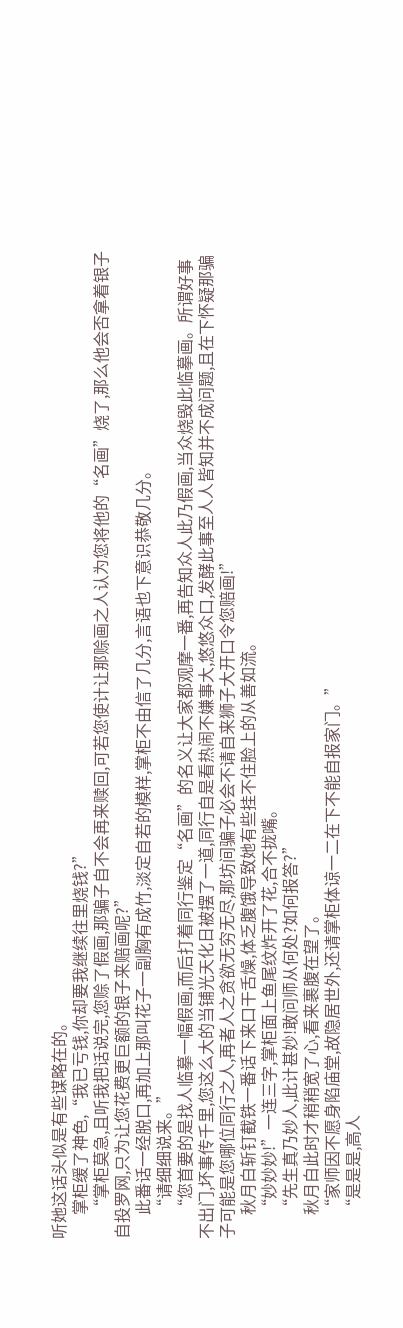听她这话头似是有些谋略在的。
      掌柜缓了神色,“我已亏钱,你却要我继续往里烧钱?”
      “掌柜莫急,且听我把话说完,您赊了假画,那骗子自不会再来赎回,可若您使计让那赊画之人认为您将他的“名画”烧了,那么他会否拿着银子自投罗网,只为让您花费更巨额的银子来赔画呢?”
      此番话一经脱口,再加上那叫花子一副胸有成竹,淡定自若的模样,掌柜不由信了几分,言语也下意识恭敬几分。
      “请细细说来。”
      “您首要的是找人临摹一幅假画,而后打着同行鉴定“名画”的名义让大家都观摩一番,再告知众人此乃假画,当众烧毁此临摹画。所谓好事不出门,坏事传千里,您这么大的当铺光天化日被摆了一道,同行自是看热闹不嫌事大,悠悠众口,发酵此事至人人皆知并不成问题,且在下怀疑那骗子可能是您哪位同行之人,再者人之贪欲无穷无尽,那坊间骗子必会不请自来狮子大开口令您赔画!”
      秋月白斩钉截铁一番话下来口干舌燥,体乏腹饿导致她有些挂不住脸上的从善如流。
      “妙妙妙!”一连三字,掌柜面上鱼尾纹炸开了花,合不拢嘴。
      “先生真乃妙人,此计甚妙!敢问师从何处?如何报答?”
      秋月白此时才稍稍宽了心,看来裹腹在望了。
      “家师因不愿身陷庙堂,故隐居世外,还请掌柜体谅一二在下不能自报家门。”
      “是是是,高人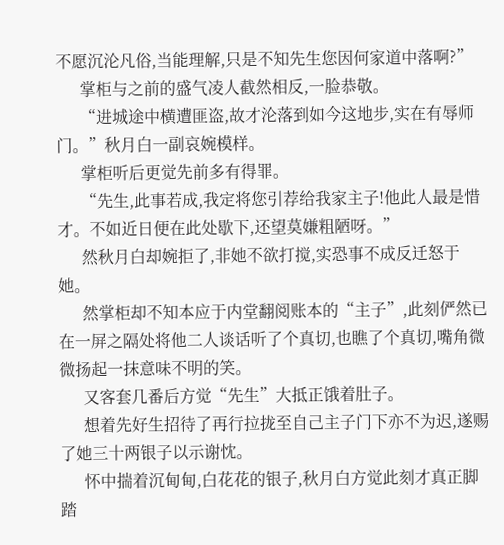不愿沉沦凡俗,当能理解,只是不知先生您因何家道中落啊?”
      掌柜与之前的盛气凌人截然相反,一脸恭敬。
      “进城途中横遭匪盗,故才沦落到如今这地步,实在有辱师门。”秋月白一副哀婉模样。
      掌柜听后更觉先前多有得罪。
      “先生,此事若成,我定将您引荐给我家主子!他此人最是惜才。不如近日便在此处歇下,还望莫嫌粗陋呀。”
      然秋月白却婉拒了,非她不欲打搅,实恐事不成反迁怒于她。
      然掌柜却不知本应于内堂翻阅账本的“主子”,此刻俨然已在一屏之隔处将他二人谈话听了个真切,也瞧了个真切,嘴角微微扬起一抹意味不明的笑。
      又客套几番后方觉“先生”大抵正饿着肚子。
      想着先好生招待了再行拉拢至自己主子门下亦不为迟,遂赐了她三十两银子以示谢忱。
      怀中揣着沉甸甸,白花花的银子,秋月白方觉此刻才真正脚踏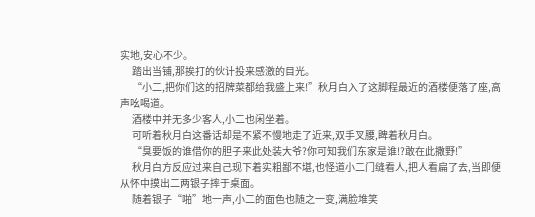实地,安心不少。
      踏出当铺,那挨打的伙计投来感激的目光。
      “小二,把你们这的招牌菜都给我盛上来!”秋月白入了这脚程最近的酒楼便落了座,高声吆喝道。
      酒楼中并无多少客人,小二也闲坐着。
      可听着秋月白这番话却是不紧不慢地走了近来,双手叉腰,睥着秋月白。
      “臭要饭的谁借你的胆子来此处装大爷?你可知我们东家是谁!?敢在此撒野!”
      秋月白方反应过来自己现下着实粗鄙不堪,也怪道小二门缝看人,把人看扁了去,当即便从怀中摸出二两银子摔于桌面。
      随着银子“啪”地一声,小二的面色也随之一变,满脸堆笑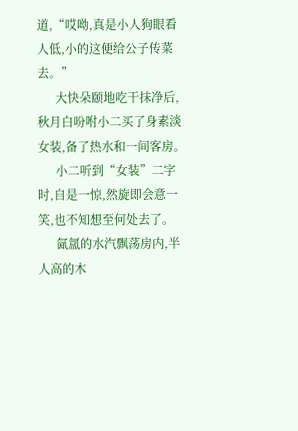道,“哎呦,真是小人狗眼看人低,小的这便给公子传菜去。”
      大快朵颐地吃干抹净后,秋月白吩咐小二买了身素淡女装,备了热水和一间客房。
      小二听到“女装”二字时,自是一惊,然旋即会意一笑,也不知想至何处去了。
      氤氲的水汽飘荡房内,半人高的木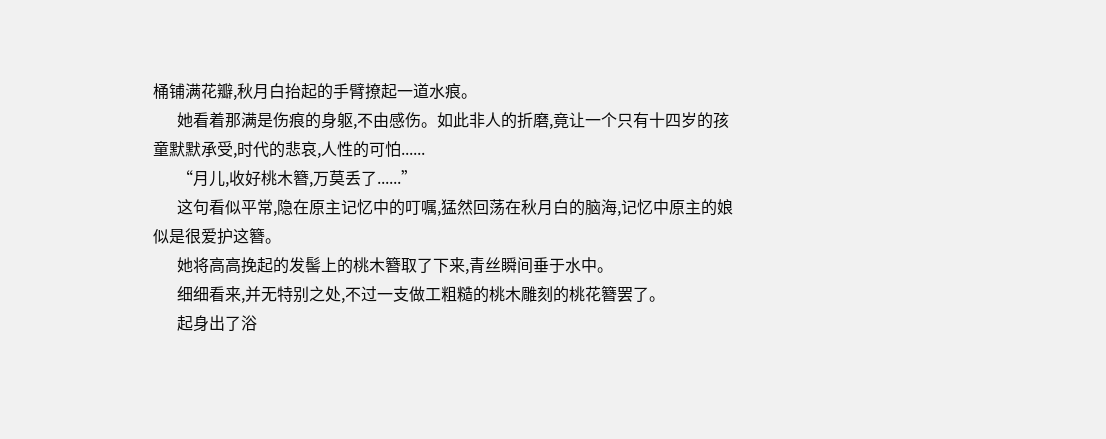桶铺满花瓣,秋月白抬起的手臂撩起一道水痕。
      她看着那满是伤痕的身躯,不由感伤。如此非人的折磨,竟让一个只有十四岁的孩童默默承受,时代的悲哀,人性的可怕......
      “月儿,收好桃木簪,万莫丢了......”
      这句看似平常,隐在原主记忆中的叮嘱,猛然回荡在秋月白的脑海,记忆中原主的娘似是很爱护这簪。
      她将高高挽起的发髻上的桃木簪取了下来,青丝瞬间垂于水中。
      细细看来,并无特别之处,不过一支做工粗糙的桃木雕刻的桃花簪罢了。
      起身出了浴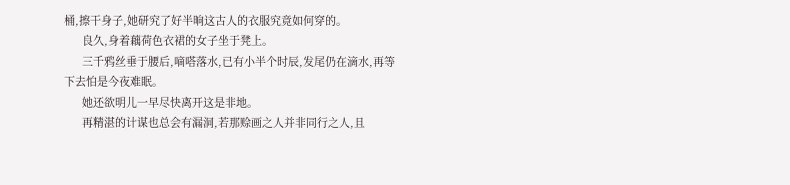桶,擦干身子,她研究了好半晌这古人的衣服究竟如何穿的。
      良久,身着藕荷色衣裙的女子坐于凳上。
      三千鸦丝垂于腰后,嘀嗒落水,已有小半个时辰,发尾仍在滴水,再等下去怕是今夜难眠。
      她还欲明儿一早尽快离开这是非地。
      再精湛的计谋也总会有漏洞,若那赊画之人并非同行之人,且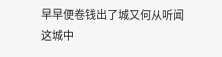早早便卷钱出了城又何从听闻这城中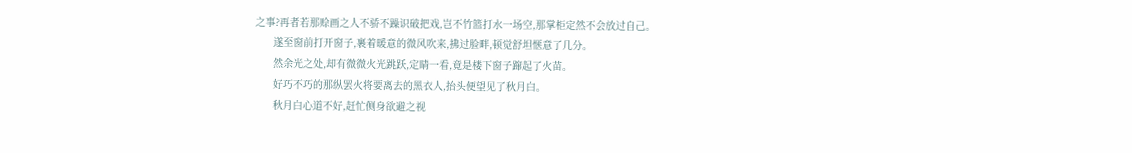之事?再者若那赊画之人不骄不躁识破把戏,岂不竹篮打水一场空,那掌柜定然不会放过自己。
      遂至窗前打开窗子,裹着暖意的微风吹来,拂过脸畔,顿觉舒坦惬意了几分。
      然余光之处,却有微微火光跳跃,定睛一看,竟是楼下窗子蹿起了火苗。
      好巧不巧的那纵罢火将要离去的黑衣人,抬头便望见了秋月白。
      秋月白心道不好,赶忙侧身欲避之视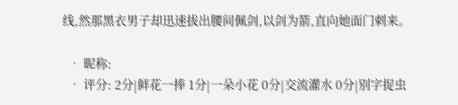线,然那黑衣男子却迅速拔出腰间佩剑,以剑为箭,直向她面门刺来。

  • 昵称:
  • 评分: 2分|鲜花一捧 1分|一朵小花 0分|交流灌水 0分|别字捉虫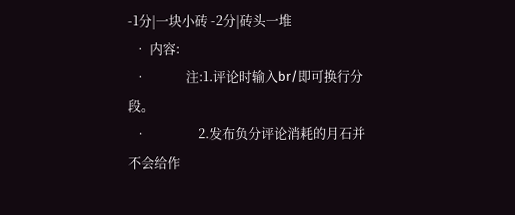-1分|一块小砖 -2分|砖头一堆
  • 内容:
  •             注:1.评论时输入br/即可换行分段。
  •                 2.发布负分评论消耗的月石并不会给作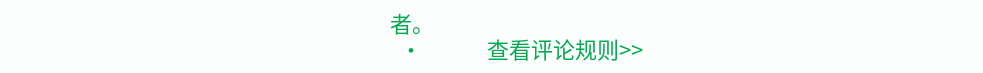者。
  •             查看评论规则>>